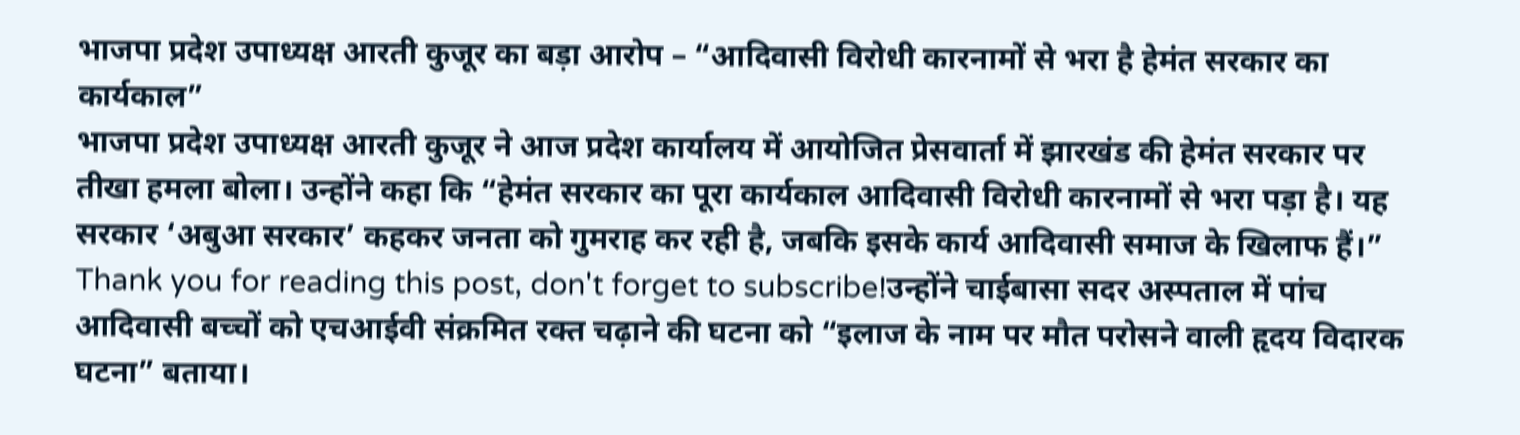भाजपा प्रदेश उपाध्यक्ष आरती कुजूर का बड़ा आरोप – “आदिवासी विरोधी कारनामों से भरा है हेमंत सरकार का कार्यकाल”
भाजपा प्रदेश उपाध्यक्ष आरती कुजूर ने आज प्रदेश कार्यालय में आयोजित प्रेसवार्ता में झारखंड की हेमंत सरकार पर तीखा हमला बोला। उन्होंने कहा कि “हेमंत सरकार का पूरा कार्यकाल आदिवासी विरोधी कारनामों से भरा पड़ा है। यह सरकार ‘अबुआ सरकार’ कहकर जनता को गुमराह कर रही है, जबकि इसके कार्य आदिवासी समाज के खिलाफ हैं।”
Thank you for reading this post, don't forget to subscribe!उन्होंने चाईबासा सदर अस्पताल में पांच आदिवासी बच्चों को एचआईवी संक्रमित रक्त चढ़ाने की घटना को “इलाज के नाम पर मौत परोसने वाली हृदय विदारक घटना” बताया।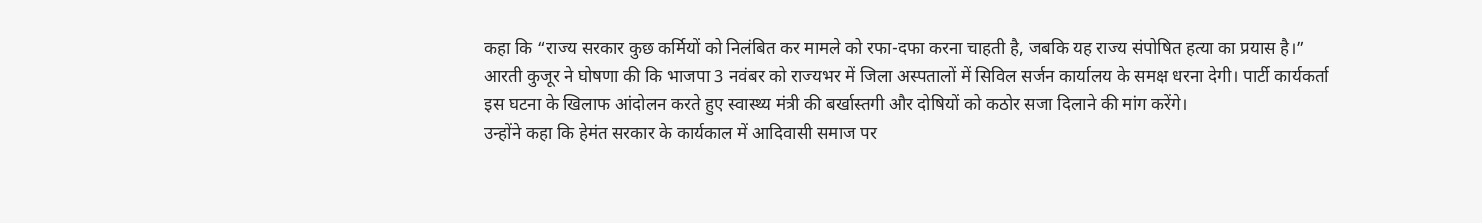कहा कि “राज्य सरकार कुछ कर्मियों को निलंबित कर मामले को रफा-दफा करना चाहती है, जबकि यह राज्य संपोषित हत्या का प्रयास है।”
आरती कुजूर ने घोषणा की कि भाजपा 3 नवंबर को राज्यभर में जिला अस्पतालों में सिविल सर्जन कार्यालय के समक्ष धरना देगी। पार्टी कार्यकर्ता इस घटना के खिलाफ आंदोलन करते हुए स्वास्थ्य मंत्री की बर्खास्तगी और दोषियों को कठोर सजा दिलाने की मांग करेंगे।
उन्होंने कहा कि हेमंत सरकार के कार्यकाल में आदिवासी समाज पर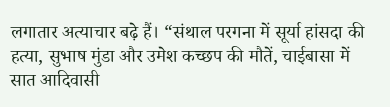लगातार अत्याचार बढ़े हैं। “संथाल परगना में सूर्या हांसदा की हत्या, सुभाष मुंडा और उमेश कच्छप की मौतें, चाईबासा में सात आदिवासी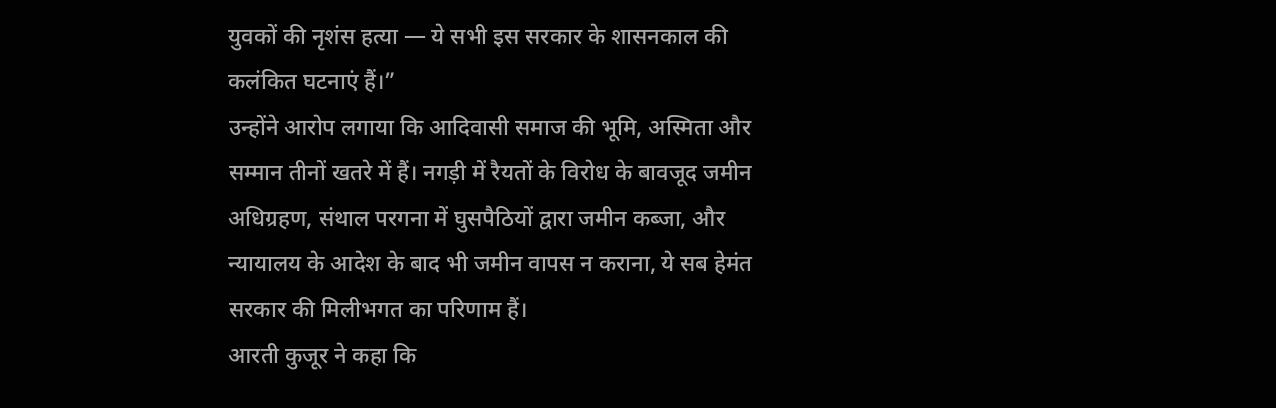युवकों की नृशंस हत्या — ये सभी इस सरकार के शासनकाल की कलंकित घटनाएं हैं।”
उन्होंने आरोप लगाया कि आदिवासी समाज की भूमि, अस्मिता और सम्मान तीनों खतरे में हैं। नगड़ी में रैयतों के विरोध के बावजूद जमीन अधिग्रहण, संथाल परगना में घुसपैठियों द्वारा जमीन कब्जा, और न्यायालय के आदेश के बाद भी जमीन वापस न कराना, ये सब हेमंत सरकार की मिलीभगत का परिणाम हैं।
आरती कुजूर ने कहा कि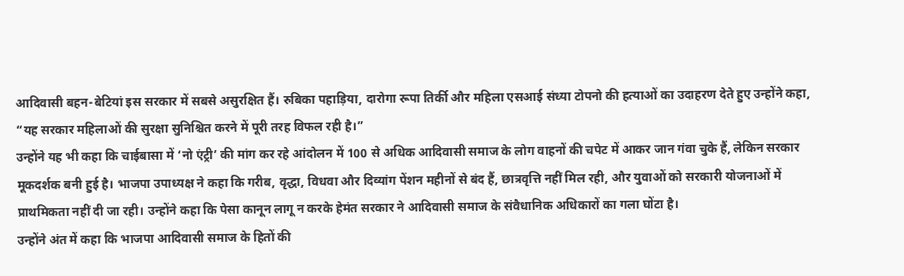आदिवासी बहन-बेटियां इस सरकार में सबसे असुरक्षित हैं। रुबिका पहाड़िया, दारोगा रूपा तिर्की और महिला एसआई संध्या टोपनो की हत्याओं का उदाहरण देते हुए उन्होंने कहा, “यह सरकार महिलाओं की सुरक्षा सुनिश्चित करने में पूरी तरह विफल रही है।”
उन्होंने यह भी कहा कि चाईबासा में ‘नो एंट्री’ की मांग कर रहे आंदोलन में 100 से अधिक आदिवासी समाज के लोग वाहनों की चपेट में आकर जान गंवा चुके हैं, लेकिन सरकार मूकदर्शक बनी हुई है। भाजपा उपाध्यक्ष ने कहा कि गरीब, वृद्धा, विधवा और दिव्यांग पेंशन महीनों से बंद हैं, छात्रवृत्ति नहीं मिल रही, और युवाओं को सरकारी योजनाओं में प्राथमिकता नहीं दी जा रही। उन्होंने कहा कि पेसा कानून लागू न करके हेमंत सरकार ने आदिवासी समाज के संवैधानिक अधिकारों का गला घोंटा है।
उन्होंने अंत में कहा कि भाजपा आदिवासी समाज के हितों की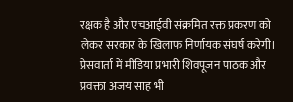रक्षक है और एचआईवी संक्रमित रक्त प्रकरण को लेकर सरकार के खिलाफ निर्णायक संघर्ष करेगी। प्रेसवार्ता में मीडिया प्रभारी शिवपूजन पाठक और प्रवक्ता अजय साह भी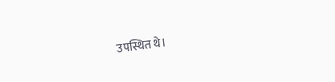उपस्थित थे।